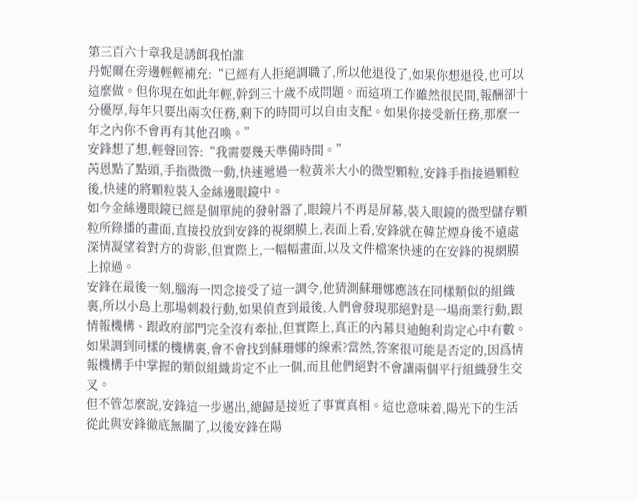第三百六十章我是誘餌我怕誰
丹妮爾在旁邊輕輕補充:“已經有人拒絕調職了,所以他退役了,如果你想退役,也可以這麼做。但你現在如此年輕,幹到三十歲不成問題。而這項工作雖然很民間,報酬卻十分優厚,每年只要出兩次任務,剩下的時間可以自由支配。如果你接受新任務,那麼一年之內你不會再有其他召喚。”
安鋒想了想,輕聲回答:“我需要幾天準備時間。”
芮恩點了點頭,手指微微一動,快速遞過一粒黃米大小的微型顆粒,安鋒手指接過顆粒後,快速的將顆粒裝入金絲邊眼鏡中。
如今金絲邊眼鏡已經是個單純的發射器了,眼鏡片不再是屏幕,裝入眼鏡的微型儲存顆粒所錄播的畫面,直接投放到安鋒的視網膜上,表面上看,安鋒就在韓芷煙身後不遠處深情凝望着對方的背影,但實際上,一幅幅畫面,以及文件檔案快速的在安鋒的視網膜上掠過。
安鋒在最後一刻,腦海一閃念接受了這一調令,他猜測蘇珊娜應該在同樣類似的組織裏,所以小島上那場刺殺行動,如果偵查到最後,人們會發現那絕對是一場商業行動,跟情報機構、跟政府部門完全沒有牽扯,但實際上,真正的內幕貝迪鮑利肯定心中有數。
如果調到同樣的機構裏,會不會找到蘇珊娜的線索?當然,答案很可能是否定的,因爲情報機構手中掌握的類似組織肯定不止一個,而且他們絕對不會讓兩個平行組織發生交叉。
但不管怎麼說,安鋒這一步邁出,總歸是接近了事實真相。這也意味着,陽光下的生活從此與安鋒徹底無關了,以後安鋒在陽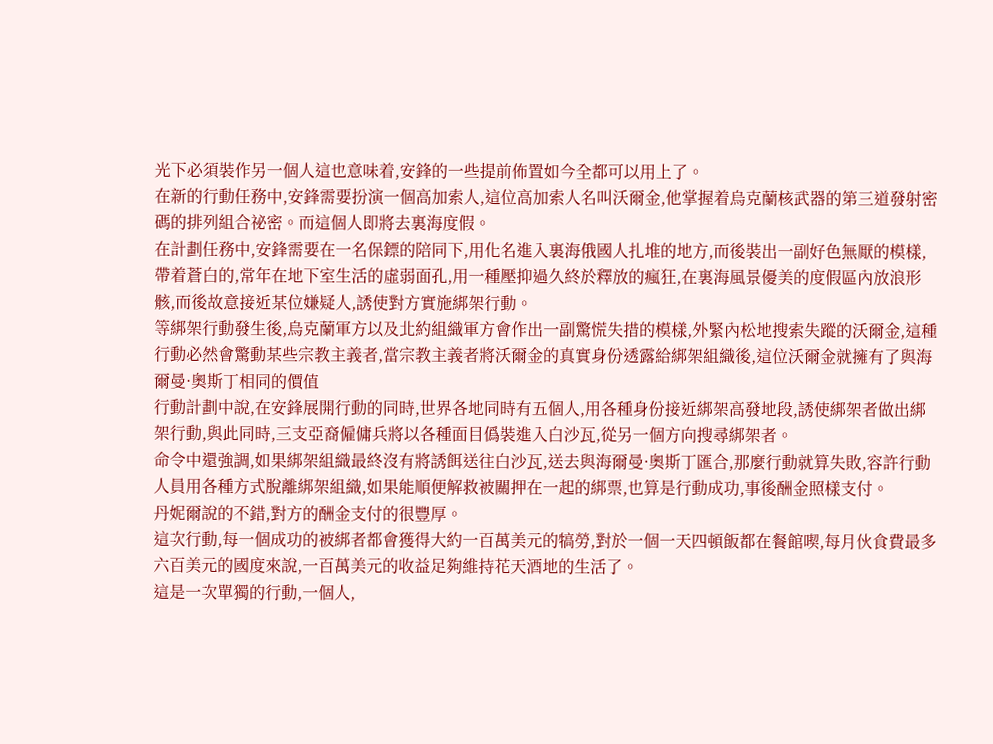光下必須裝作另一個人這也意味着,安鋒的一些提前佈置如今全都可以用上了。
在新的行動任務中,安鋒需要扮演一個高加索人,這位高加索人名叫沃爾金,他掌握着烏克蘭核武器的第三道發射密碼的排列組合祕密。而這個人即將去裏海度假。
在計劃任務中,安鋒需要在一名保鏢的陪同下,用化名進入裏海俄國人扎堆的地方,而後裝出一副好色無厭的模樣,帶着蒼白的,常年在地下室生活的虛弱面孔,用一種壓抑過久終於釋放的瘋狂,在裏海風景優美的度假區內放浪形骸,而後故意接近某位嫌疑人,誘使對方實施綁架行動。
等綁架行動發生後,烏克蘭軍方以及北約組織軍方會作出一副驚慌失措的模樣,外緊內松地搜索失蹤的沃爾金,這種行動必然會驚動某些宗教主義者,當宗教主義者將沃爾金的真實身份透露給綁架組織後,這位沃爾金就擁有了與海爾曼·奧斯丁相同的價值
行動計劃中說,在安鋒展開行動的同時,世界各地同時有五個人,用各種身份接近綁架高發地段,誘使綁架者做出綁架行動,與此同時,三支亞裔僱傭兵將以各種面目僞裝進入白沙瓦,從另一個方向搜尋綁架者。
命令中還強調,如果綁架組織最終沒有將誘餌送往白沙瓦,送去與海爾曼·奧斯丁匯合,那麼行動就算失敗,容許行動人員用各種方式脫離綁架組織,如果能順便解救被關押在一起的綁票,也算是行動成功,事後酬金照樣支付。
丹妮爾說的不錯,對方的酬金支付的很豐厚。
這次行動,每一個成功的被綁者都會獲得大約一百萬美元的犒勞,對於一個一天四頓飯都在餐館喫,每月伙食費最多六百美元的國度來說,一百萬美元的收益足夠維持花天酒地的生活了。
這是一次單獨的行動,一個人,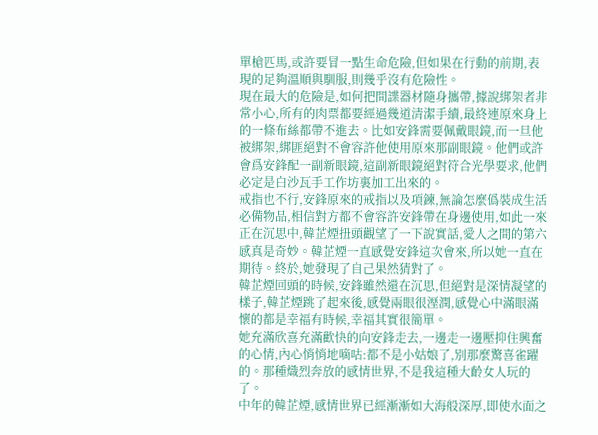單槍匹馬,或許要冒一點生命危險,但如果在行動的前期,表現的足夠溫順與馴服,則幾乎沒有危險性。
現在最大的危險是,如何把間諜器材隨身攜帶,據說綁架者非常小心,所有的肉票都要經過幾道清潔手續,最終連原來身上的一條布絲都帶不進去。比如安鋒需要佩戴眼鏡,而一旦他被綁架,綁匪絕對不會容許他使用原來那副眼鏡。他們或許會爲安鋒配一副新眼鏡,這副新眼鏡絕對符合光學要求,他們必定是白沙瓦手工作坊裏加工出來的。
戒指也不行,安鋒原來的戒指以及項鍊,無論怎麼僞裝成生活必備物品,相信對方都不會容許安鋒帶在身邊使用,如此一來
正在沉思中,韓芷煙扭頭觀望了一下說實話,愛人之間的第六感真是奇妙。韓芷煙一直感覺安鋒這次會來,所以她一直在期待。終於,她發現了自己果然猜對了。
韓芷煙回頭的時候,安鋒雖然還在沉思,但絕對是深情凝望的樣子,韓芷煙跳了起來後,感覺兩眼很溼潤,感覺心中滿眼滿懷的都是幸福有時候,幸福其實很簡單。
她充滿欣喜充滿歡快的向安鋒走去,一邊走一邊壓抑住興奮的心情,內心悄悄地嘀咕:都不是小姑娘了,別那麼驚喜雀躍的。那種熾烈奔放的感情世界,不是我這種大齡女人玩的了。
中年的韓芷煙,感情世界已經漸漸如大海般深厚,即使水面之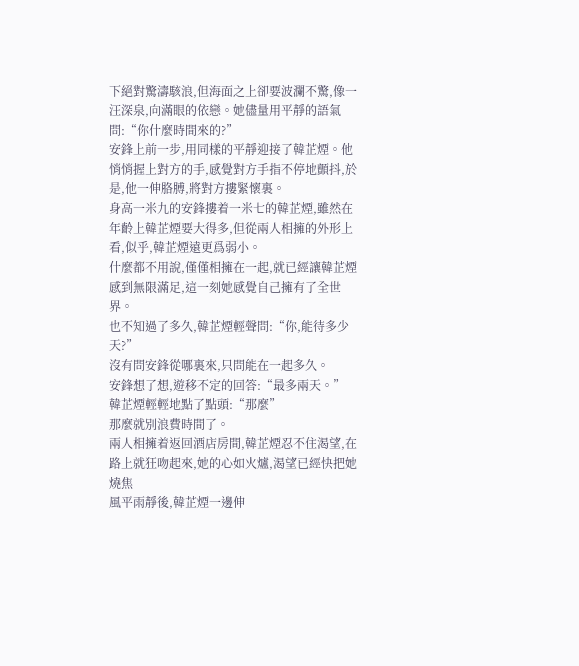下絕對驚濤駭浪,但海面之上卻要波瀾不驚,像一汪深泉,向滿眼的依戀。她儘量用平靜的語氣問:“你什麼時間來的?”
安鋒上前一步,用同樣的平靜迎接了韓芷煙。他悄悄握上對方的手,感覺對方手指不停地顫抖,於是,他一伸胳膊,將對方摟緊懷裏。
身高一米九的安鋒摟着一米七的韓芷煙,雖然在年齡上韓芷煙要大得多,但從兩人相擁的外形上看,似乎,韓芷煙遠更爲弱小。
什麼都不用說,僅僅相擁在一起,就已經讓韓芷煙感到無限滿足,這一刻她感覺自己擁有了全世界。
也不知過了多久,韓芷煙輕聲問:“你,能待多少天?”
沒有問安鋒從哪裏來,只問能在一起多久。
安鋒想了想,遊移不定的回答:“最多兩天。”
韓芷煙輕輕地點了點頭:“那麼”
那麼就別浪費時間了。
兩人相擁着返回酒店房間,韓芷煙忍不住渴望,在路上就狂吻起來,她的心如火爐,渴望已經快把她燒焦
風平雨靜後,韓芷煙一邊伸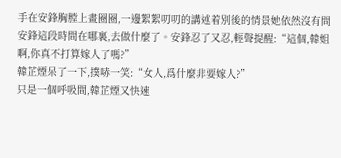手在安鋒胸膛上畫圈圈,一邊絮絮叨叨的講述着別後的情景她依然沒有問安鋒這段時間在哪裏,去做什麼了。安鋒忍了又忍,輕聲提醒:“這個,韓姐啊,你真不打算嫁人了嗎?”
韓芷煙呆了一下,撲哧一笑:“女人,爲什麼非要嫁人?”
只是一個呼吸間,韓芷煙又快速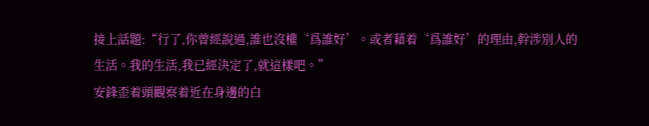接上話題:“行了,你曾經說過,誰也沒權‘爲誰好’。或者藉着‘爲誰好’的理由,幹涉別人的生活。我的生活,我已經決定了,就這樣吧。”
安鋒歪着頭觀察着近在身邊的白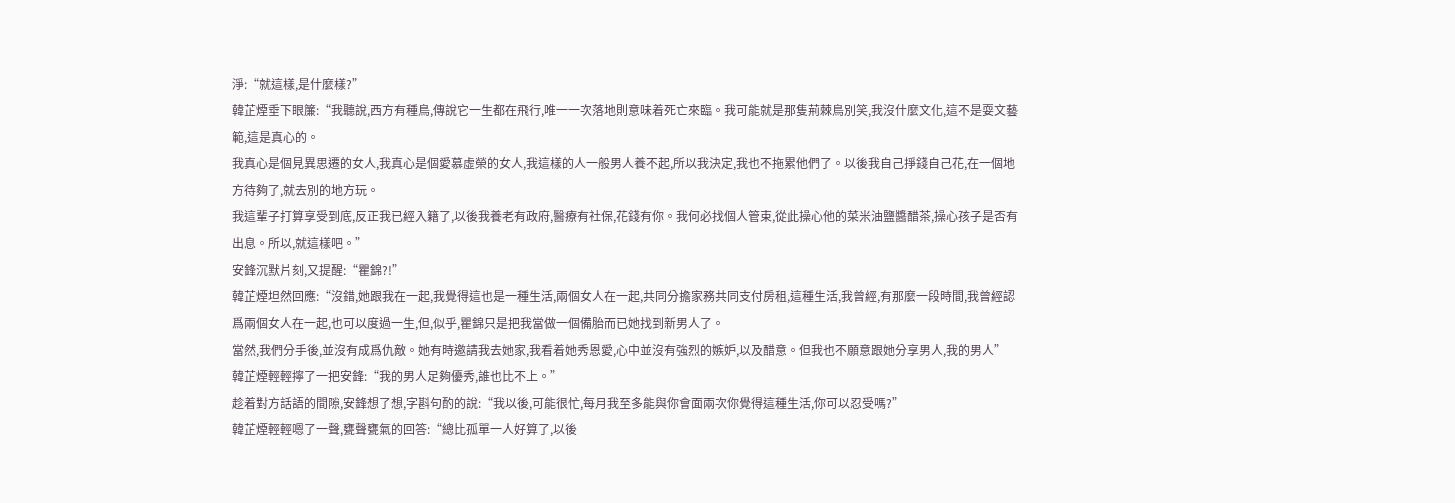淨:“就這樣,是什麼樣?”
韓芷煙垂下眼簾:“我聽說,西方有種鳥,傳說它一生都在飛行,唯一一次落地則意味着死亡來臨。我可能就是那隻荊棘鳥別笑,我沒什麼文化,這不是耍文藝範,這是真心的。
我真心是個見異思遷的女人,我真心是個愛慕虛榮的女人,我這樣的人一般男人養不起,所以我決定,我也不拖累他們了。以後我自己掙錢自己花,在一個地方待夠了,就去別的地方玩。
我這輩子打算享受到底,反正我已經入籍了,以後我養老有政府,醫療有社保,花錢有你。我何必找個人管束,從此操心他的菜米油鹽醬醋茶,操心孩子是否有出息。所以,就這樣吧。”
安鋒沉默片刻,又提醒:“瞿錦?!”
韓芷煙坦然回應:“沒錯,她跟我在一起,我覺得這也是一種生活,兩個女人在一起,共同分擔家務共同支付房租,這種生活,我曾經,有那麼一段時間,我曾經認爲兩個女人在一起,也可以度過一生,但,似乎,瞿錦只是把我當做一個備胎而已她找到新男人了。
當然,我們分手後,並沒有成爲仇敵。她有時邀請我去她家,我看着她秀恩愛,心中並沒有強烈的嫉妒,以及醋意。但我也不願意跟她分享男人,我的男人”
韓芷煙輕輕擰了一把安鋒:“我的男人足夠優秀,誰也比不上。”
趁着對方話語的間隙,安鋒想了想,字斟句酌的說:“我以後,可能很忙,每月我至多能與你會面兩次你覺得這種生活,你可以忍受嗎?”
韓芷煙輕輕嗯了一聲,甕聲甕氣的回答:“總比孤單一人好算了,以後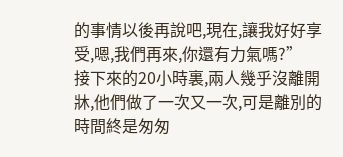的事情以後再說吧,現在,讓我好好享受,嗯,我們再來,你還有力氣嗎?”
接下來的20小時裏,兩人幾乎沒離開牀,他們做了一次又一次,可是離別的時間終是匆匆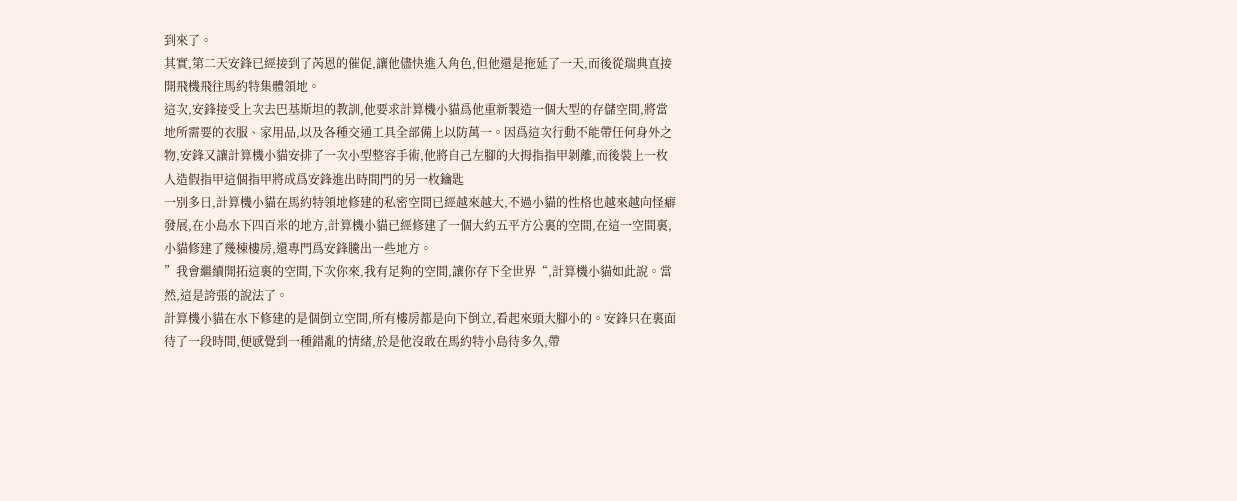到來了。
其實,第二天安鋒已經接到了芮恩的催促,讓他儘快進入角色,但他還是拖延了一天,而後從瑞典直接開飛機飛往馬約特集體領地。
這次,安鋒接受上次去巴基斯坦的教訓,他要求計算機小貓爲他重新製造一個大型的存儲空間,將當地所需要的衣服、家用品,以及各種交通工具全部備上以防萬一。因爲這次行動不能帶任何身外之物,安鋒又讓計算機小貓安排了一次小型整容手術,他將自己左腳的大拇指指甲剝離,而後裝上一枚人造假指甲這個指甲將成爲安鋒進出時間門的另一枚鑰匙
一別多日,計算機小貓在馬約特領地修建的私密空間已經越來越大,不過小貓的性格也越來越向怪癖發展,在小島水下四百米的地方,計算機小貓已經修建了一個大約五平方公裏的空間,在這一空間裏,小貓修建了幾棟樓房,還專門爲安鋒騰出一些地方。
”我會繼續開拓這裏的空間,下次你來,我有足夠的空間,讓你存下全世界“,計算機小貓如此說。當然,這是誇張的說法了。
計算機小貓在水下修建的是個倒立空間,所有樓房都是向下倒立,看起來頭大腳小的。安鋒只在裏面待了一段時間,便感覺到一種錯亂的情緒,於是他沒敢在馬約特小島待多久,帶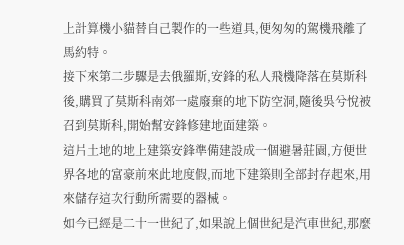上計算機小貓替自己製作的一些道具,便匆匆的駕機飛離了馬約特。
接下來第二步驟是去俄羅斯,安鋒的私人飛機降落在莫斯科後,購買了莫斯科南郊一處廢棄的地下防空洞,隨後吳兮悅被召到莫斯科,開始幫安鋒修建地面建築。
這片土地的地上建築安鋒準備建設成一個避暑莊園,方便世界各地的富豪前來此地度假,而地下建築則全部封存起來,用來儲存這次行動所需要的器械。
如今已經是二十一世紀了,如果說上個世紀是汽車世紀,那麼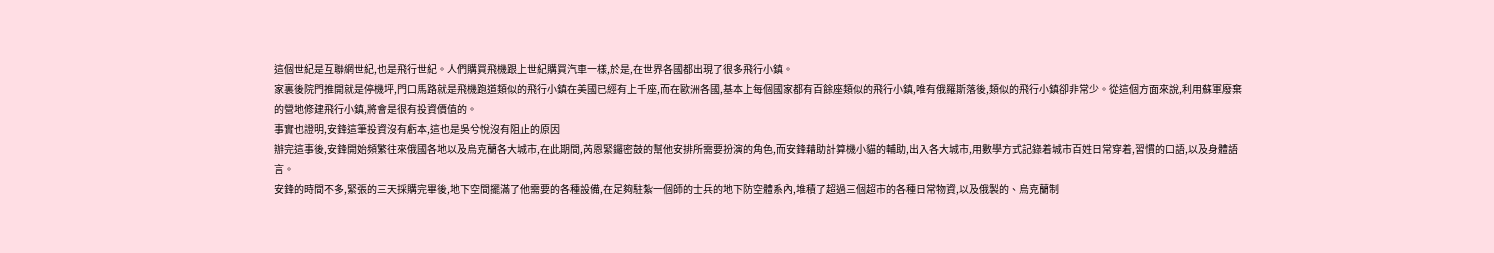這個世紀是互聯網世紀,也是飛行世紀。人們購買飛機跟上世紀購買汽車一樣,於是,在世界各國都出現了很多飛行小鎮。
家裏後院門推開就是停機坪,門口馬路就是飛機跑道類似的飛行小鎮在美國已經有上千座,而在歐洲各國,基本上每個國家都有百餘座類似的飛行小鎮,唯有俄羅斯落後,類似的飛行小鎮卻非常少。從這個方面來說,利用蘇軍廢棄的營地修建飛行小鎮,將會是很有投資價值的。
事實也證明,安鋒這筆投資沒有虧本,這也是吳兮悅沒有阻止的原因
辦完這事後,安鋒開始頻繁往來俄國各地以及烏克蘭各大城市,在此期間,芮恩緊鑼密鼓的幫他安排所需要扮演的角色,而安鋒藉助計算機小貓的輔助,出入各大城市,用數學方式記錄着城市百姓日常穿着,習慣的口語,以及身體語言。
安鋒的時間不多,緊張的三天採購完畢後,地下空間擺滿了他需要的各種設備,在足夠駐紮一個師的士兵的地下防空體系內,堆積了超過三個超市的各種日常物資,以及俄製的、烏克蘭制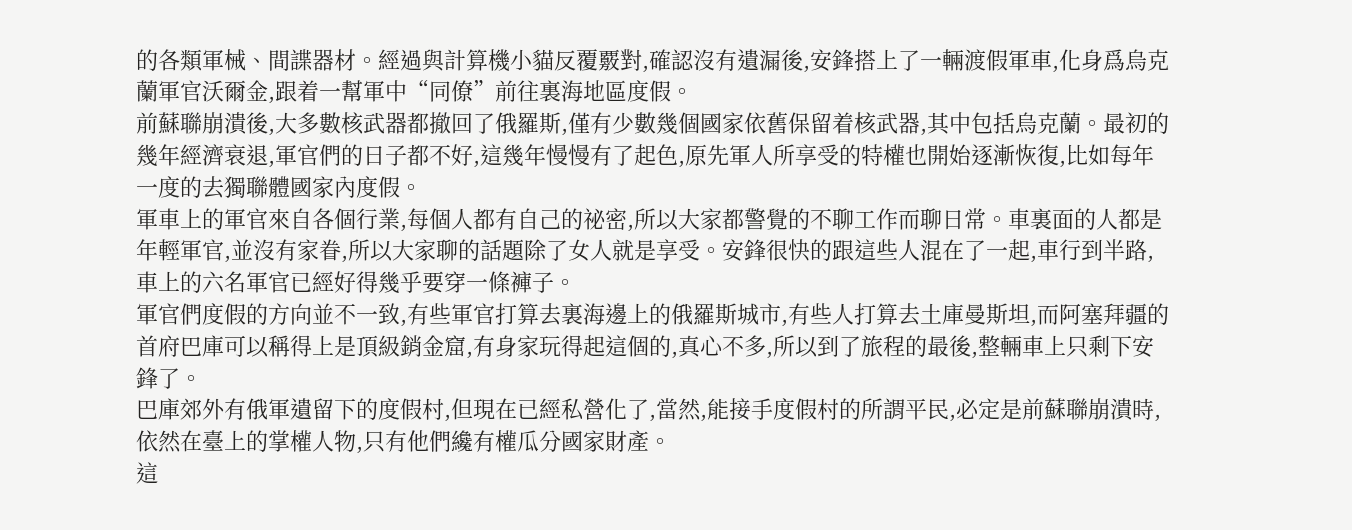的各類軍械、間諜器材。經過與計算機小貓反覆覈對,確認沒有遺漏後,安鋒搭上了一輛渡假軍車,化身爲烏克蘭軍官沃爾金,跟着一幫軍中“同僚”前往裏海地區度假。
前蘇聯崩潰後,大多數核武器都撤回了俄羅斯,僅有少數幾個國家依舊保留着核武器,其中包括烏克蘭。最初的幾年經濟衰退,軍官們的日子都不好,這幾年慢慢有了起色,原先軍人所享受的特權也開始逐漸恢復,比如每年一度的去獨聯體國家內度假。
軍車上的軍官來自各個行業,每個人都有自己的祕密,所以大家都警覺的不聊工作而聊日常。車裏面的人都是年輕軍官,並沒有家眷,所以大家聊的話題除了女人就是享受。安鋒很快的跟這些人混在了一起,車行到半路,車上的六名軍官已經好得幾乎要穿一條褲子。
軍官們度假的方向並不一致,有些軍官打算去裏海邊上的俄羅斯城市,有些人打算去土庫曼斯坦,而阿塞拜疆的首府巴庫可以稱得上是頂級銷金窟,有身家玩得起這個的,真心不多,所以到了旅程的最後,整輛車上只剩下安鋒了。
巴庫郊外有俄軍遺留下的度假村,但現在已經私營化了,當然,能接手度假村的所謂平民,必定是前蘇聯崩潰時,依然在臺上的掌權人物,只有他們纔有權瓜分國家財產。
這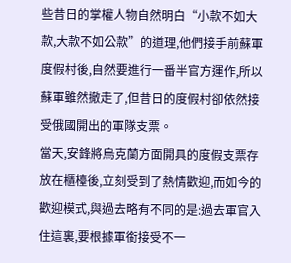些昔日的掌權人物自然明白“小款不如大款,大款不如公款”的道理,他們接手前蘇軍度假村後,自然要進行一番半官方運作,所以蘇軍雖然撤走了,但昔日的度假村卻依然接受俄國開出的軍隊支票。
當天,安鋒將烏克蘭方面開具的度假支票存放在櫃檯後,立刻受到了熱情歡迎,而如今的歡迎模式,與過去略有不同的是:過去軍官入住這裏,要根據軍銜接受不一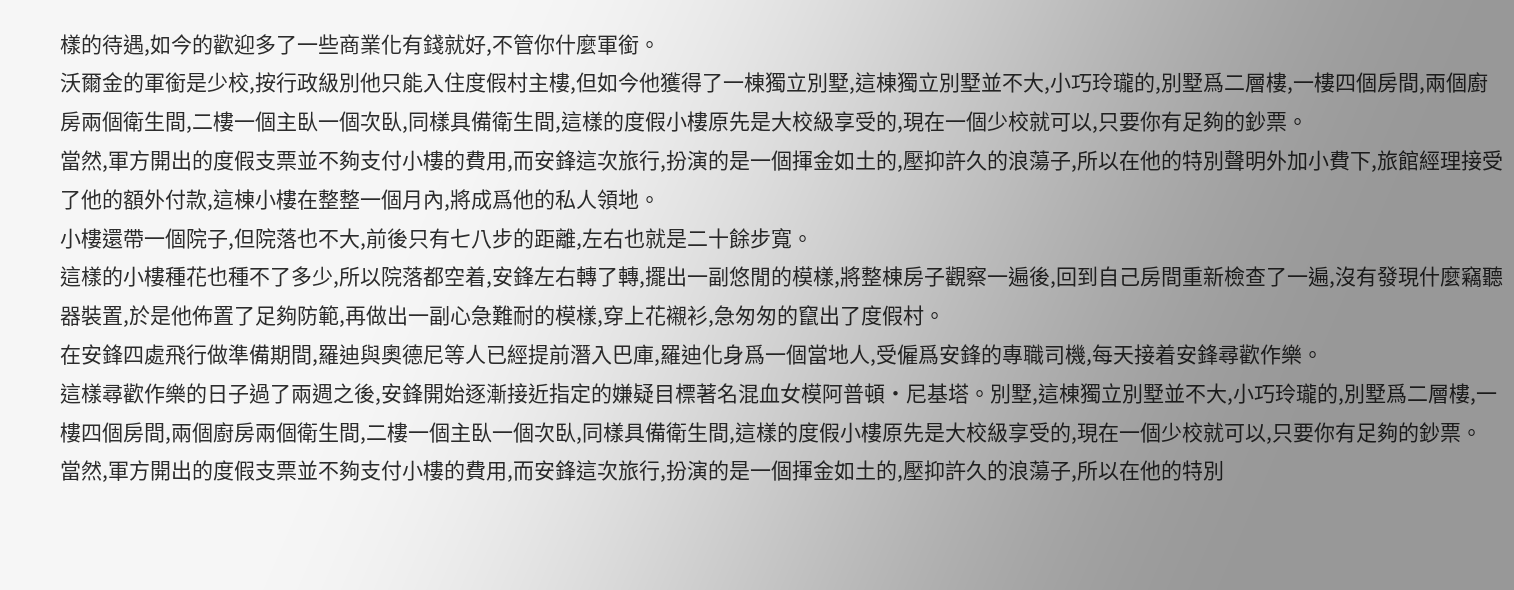樣的待遇,如今的歡迎多了一些商業化有錢就好,不管你什麼軍銜。
沃爾金的軍銜是少校,按行政級別他只能入住度假村主樓,但如今他獲得了一棟獨立別墅,這棟獨立別墅並不大,小巧玲瓏的,別墅爲二層樓,一樓四個房間,兩個廚房兩個衛生間,二樓一個主臥一個次臥,同樣具備衛生間,這樣的度假小樓原先是大校級享受的,現在一個少校就可以,只要你有足夠的鈔票。
當然,軍方開出的度假支票並不夠支付小樓的費用,而安鋒這次旅行,扮演的是一個揮金如土的,壓抑許久的浪蕩子,所以在他的特別聲明外加小費下,旅館經理接受了他的額外付款,這棟小樓在整整一個月內,將成爲他的私人領地。
小樓還帶一個院子,但院落也不大,前後只有七八步的距離,左右也就是二十餘步寬。
這樣的小樓種花也種不了多少,所以院落都空着,安鋒左右轉了轉,擺出一副悠閒的模樣,將整棟房子觀察一遍後,回到自己房間重新檢查了一遍,沒有發現什麼竊聽器裝置,於是他佈置了足夠防範,再做出一副心急難耐的模樣,穿上花襯衫,急匆匆的竄出了度假村。
在安鋒四處飛行做準備期間,羅迪與奧德尼等人已經提前潛入巴庫,羅迪化身爲一個當地人,受僱爲安鋒的專職司機,每天接着安鋒尋歡作樂。
這樣尋歡作樂的日子過了兩週之後,安鋒開始逐漸接近指定的嫌疑目標著名混血女模阿普頓·尼基塔。別墅,這棟獨立別墅並不大,小巧玲瓏的,別墅爲二層樓,一樓四個房間,兩個廚房兩個衛生間,二樓一個主臥一個次臥,同樣具備衛生間,這樣的度假小樓原先是大校級享受的,現在一個少校就可以,只要你有足夠的鈔票。
當然,軍方開出的度假支票並不夠支付小樓的費用,而安鋒這次旅行,扮演的是一個揮金如土的,壓抑許久的浪蕩子,所以在他的特別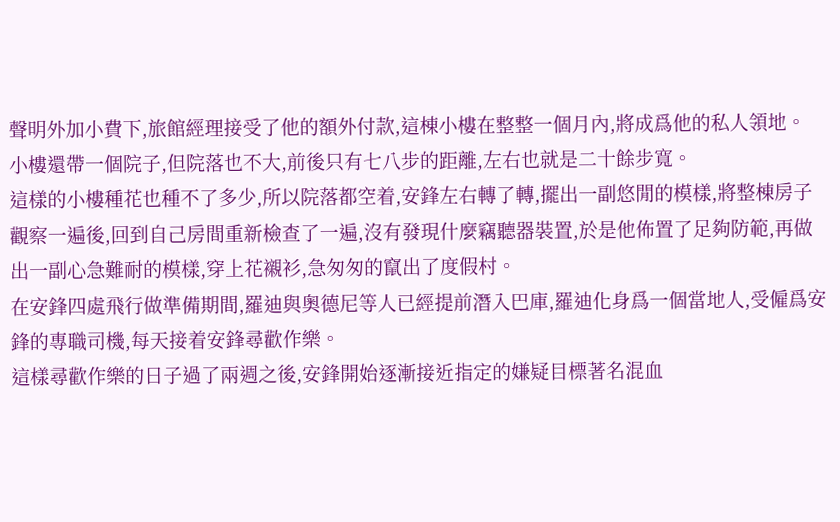聲明外加小費下,旅館經理接受了他的額外付款,這棟小樓在整整一個月內,將成爲他的私人領地。
小樓還帶一個院子,但院落也不大,前後只有七八步的距離,左右也就是二十餘步寬。
這樣的小樓種花也種不了多少,所以院落都空着,安鋒左右轉了轉,擺出一副悠閒的模樣,將整棟房子觀察一遍後,回到自己房間重新檢查了一遍,沒有發現什麼竊聽器裝置,於是他佈置了足夠防範,再做出一副心急難耐的模樣,穿上花襯衫,急匆匆的竄出了度假村。
在安鋒四處飛行做準備期間,羅迪與奧德尼等人已經提前潛入巴庫,羅迪化身爲一個當地人,受僱爲安鋒的專職司機,每天接着安鋒尋歡作樂。
這樣尋歡作樂的日子過了兩週之後,安鋒開始逐漸接近指定的嫌疑目標著名混血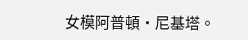女模阿普頓·尼基塔。